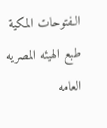الـفتوحات المکية طبع الهيئه المصريه العامه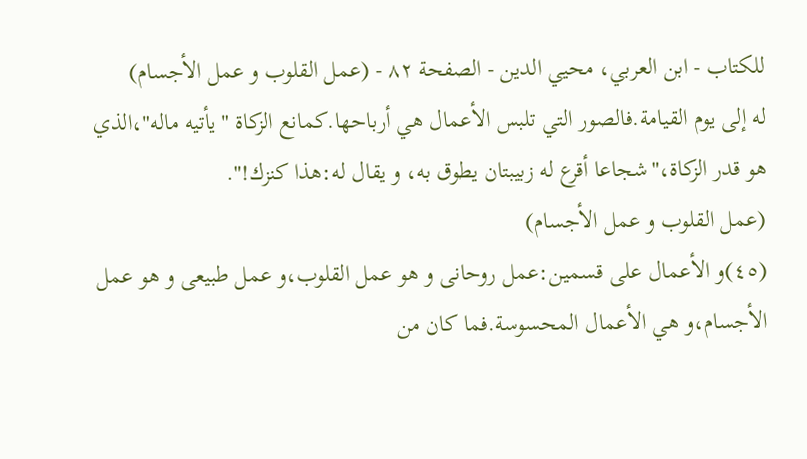للکتاب - ابن العربي، محيي الدين - الصفحة ٨٢ - (عمل القلوب و عمل الأجسام)
له إلى يوم القيامة.فالصور التي تلبس الأعمال هي أرباحها.كمانع الزكاة "يأتيه ماله"،الذي هو قدر الزكاة،"شجاعا أقرع له زبيبتان يطوق به، و يقال له:هذا كنزك!".
(عمل القلوب و عمل الأجسام)
(٤٥)و الأعمال على قسمين:عمل روحانى و هو عمل القلوب،و عمل طبيعى و هو عمل الأجسام،و هي الأعمال المحسوسة.فما كان من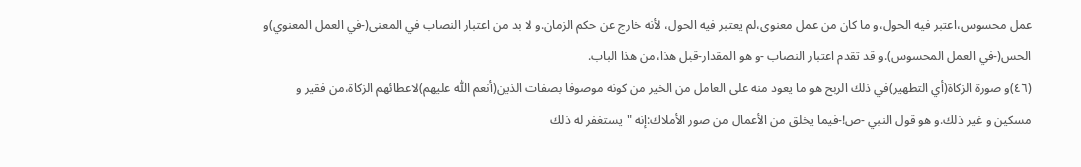عمل محسوس،اعتبر فيه الحول،و ما كان من عمل معنوى،لم يعتبر فيه الحول، لأنه خارج عن حكم الزمان.و لا بد من اعتبار النصاب في المعنى(-في العمل المعنوي)و الحس(-في العمل المحسوس).و قد تقدم اعتبار النصاب -و هو المقدار-قبل هذا،من هذا الباب.
(٤٦)و صورة الزكاة(أي التطهير)في ذلك الربح هو ما يعود منه على العامل من الخير من كونه موصوفا بصفات الذين(أنعم اللّٰه عليهم)لاعطائهم الزكاة،من فقير و مسكين و غير ذلك.و هو قول النبي -ص!-فيما يخلق من الأعمال من صور الأملاك:إنه "يستغفر له ذلك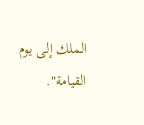الملك إلى يوم القيامة".